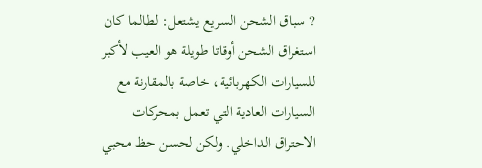? سباق الشحن السريع يشتعل: لطالما كان استغراق الشحن أوقاتا طويلة هو العيب لأكبر للسيارات الكهربائية، خاصة بالمقارنة مع السيارات العادية التي تعمل بمحركات الاحتراق الداخلي. ولكن لحسن حظ محبي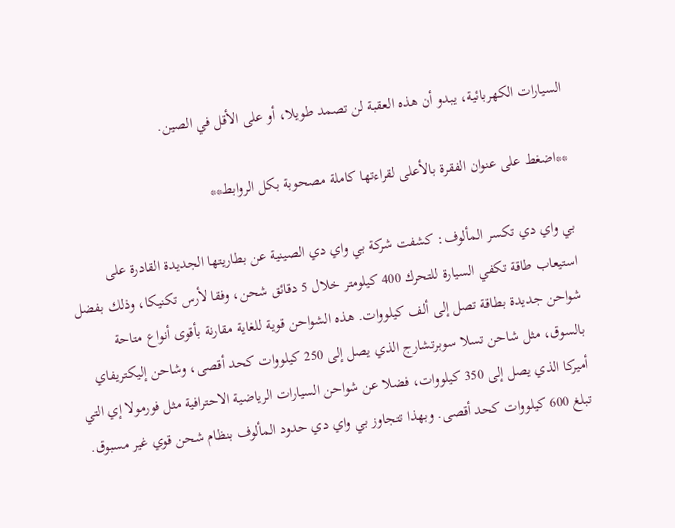السيارات الكهربائية، يبدو أن هذه العقبة لن تصمد طويلا، أو على الأقل في الصين.

**اضغط على عنوان الفقرة بالأعلى لقراءتها كاملة مصحوبة بكل الروابط**

بي واي دي تكسر المألوف: كشفت شركة بي واي دي الصينية عن بطاريتها الجديدة القادرة على استيعاب طاقة تكفي السيارة للتحرك 400 كيلومتر خلال 5 دقائق شحن، وفقا لأرس تكنيكا، وذلك بفضل شواحن جديدة بطاقة تصل إلى ألف كيلووات. هذه الشواحن قوية للغاية مقارنة بأقوى أنواع متاحة بالسوق، مثل شاحن تسلا سوبرتشارج الذي يصل إلى 250 كيلووات كحد أقصى، وشاحن إليكتريفاي أميركا الذي يصل إلى 350 كيلووات، فضلا عن شواحن السيارات الرياضية الاحترافية مثل فورمولا إي التي تبلغ 600 كيلووات كحد أقصى. وبهذا تتجاوز بي واي دي حدود المألوف بنظام شحن قوي غير مسبوق.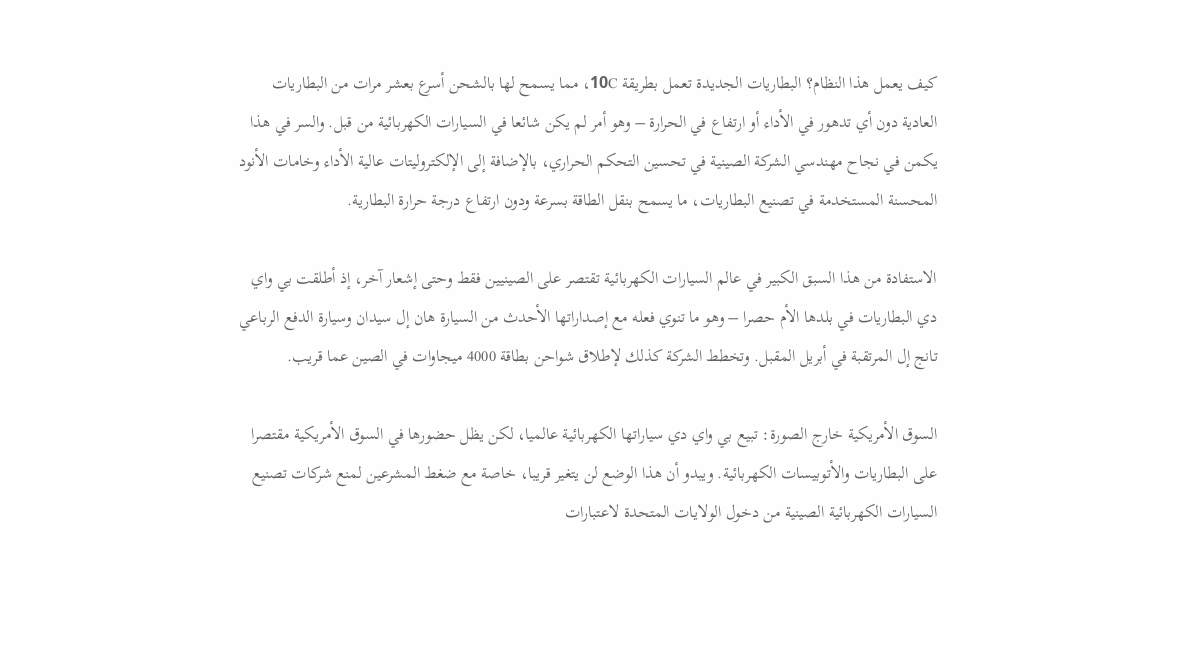كيف يعمل هذا النظام؟ البطاريات الجديدة تعمل بطريقة 10C، مما يسمح لها بالشحن أسرع بعشر مرات من البطاريات العادية دون أي تدهور في الأداء أو ارتفاع في الحرارة – وهو أمر لم يكن شائعا في السيارات الكهربائية من قبل. والسر في هذا يكمن في نجاح مهندسي الشركة الصينية في تحسين التحكم الحراري، بالإضافة إلى الإلكتروليتات عالية الأداء وخامات الأنود المحسنة المستخدمة في تصنيع البطاريات، ما يسمح بنقل الطاقة بسرعة ودون ارتفاع درجة حرارة البطارية.

الاستفادة من هذا السبق الكبير في عالم السيارات الكهربائية تقتصر على الصينيين فقط وحتى إشعار آخر، إذ أطلقت بي واي دي البطاريات في بلدها الأم حصرا – وهو ما تنوي فعله مع إصداراتها الأحدث من السيارة هان إل سيدان وسيارة الدفع الرباعي تانج إل المرتقبة في أبريل المقبل. وتخطط الشركة كذلك لإطلاق شواحن بطاقة 4000 ميجاوات في الصين عما قريب.

السوق الأمريكية خارج الصورة: تبيع بي واي دي سياراتها الكهربائية عالميا، لكن يظل حضورها في السوق الأمريكية مقتصرا على البطاريات والأتوبيسات الكهربائية. ويبدو أن هذا الوضع لن يتغير قريبا، خاصة مع ضغط المشرعين لمنع شركات تصنيع السيارات الكهربائية الصينية من دخول الولايات المتحدة لاعتبارات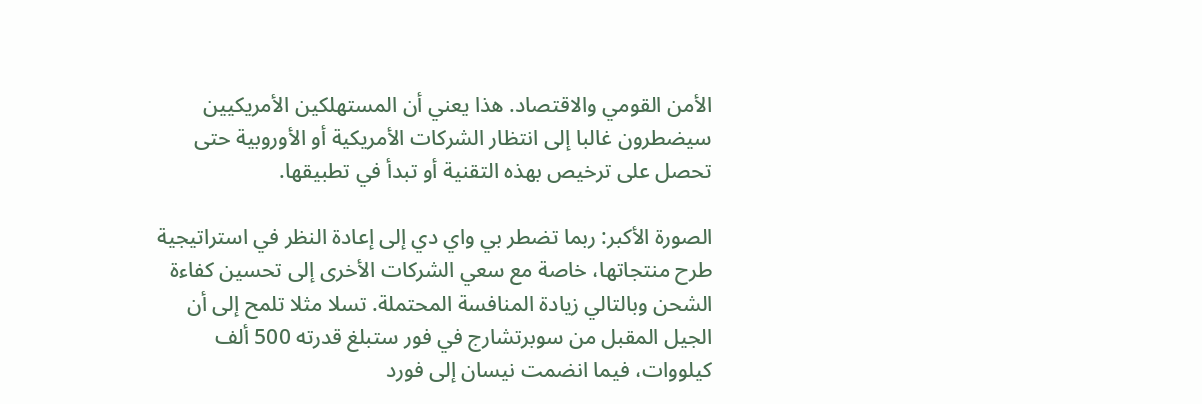الأمن القومي والاقتصاد. هذا يعني أن المستهلكين الأمريكيين سيضطرون غالبا إلى انتظار الشركات الأمريكية أو الأوروبية حتى تحصل على ترخيص بهذه التقنية أو تبدأ في تطبيقها.

الصورة الأكبر: ربما تضطر بي واي دي إلى إعادة النظر في استراتيجية طرح منتجاتها، خاصة مع سعي الشركات الأخرى إلى تحسين كفاءة الشحن وبالتالي زيادة المنافسة المحتملة. تسلا مثلا تلمح إلى أن الجيل المقبل من سوبرتشارج في فور ستبلغ قدرته 500 ألف كيلووات، فيما انضمت نيسان إلى فورد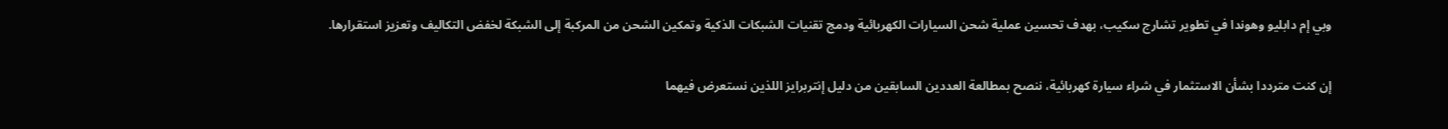وبي إم دابليو وهوندا في تطوير تشارج سكيب، بهدف تحسين عملية شحن السيارات الكهربائية ودمج تقنيات الشبكات الذكية وتمكين الشحن من المركبة إلى الشبكة لخفض التكاليف وتعزيز استقرارها.

إن كنت مترددا بشأن الاستثمار في شراء سيارة كهربائية، ننصح بمطالعة العددين السابقين من دليل إنتربرايز اللذين نستعرض فيهما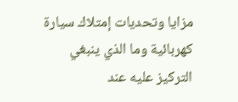مزايا وتحديات إمتلاك سيارة كهربائية وما الذي ينبغي التركيز عليه عند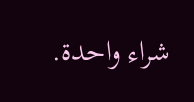شراء واحدة.